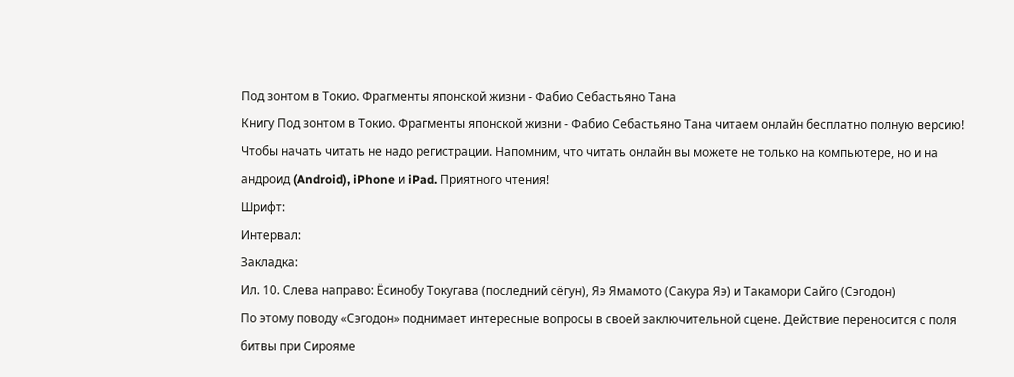Под зонтом в Токио. Фрагменты японской жизни - Фабио Себастьяно Тана
Книгу Под зонтом в Токио. Фрагменты японской жизни - Фабио Себастьяно Тана читаем онлайн бесплатно полную версию! Чтобы начать читать не надо регистрации. Напомним, что читать онлайн вы можете не только на компьютере, но и на андроид (Android), iPhone и iPad. Приятного чтения!
Шрифт:
Интервал:
Закладка:
Ил. 10. Слева направо: Ёсинобу Токугава (последний сёгун), Яэ Ямамото (Сакура Яэ) и Такамори Сайго (Сэгодон)
По этому поводу «Сэгодон» поднимает интересные вопросы в своей заключительной сцене. Действие переносится с поля битвы при Сирояме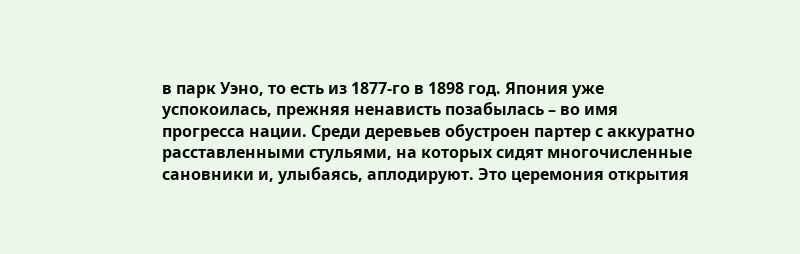в парк Уэно, то есть из 1877‑го в 1898 год. Япония уже успокоилась, прежняя ненависть позабылась – во имя прогресса нации. Среди деревьев обустроен партер с аккуратно расставленными стульями, на которых сидят многочисленные сановники и, улыбаясь, аплодируют. Это церемония открытия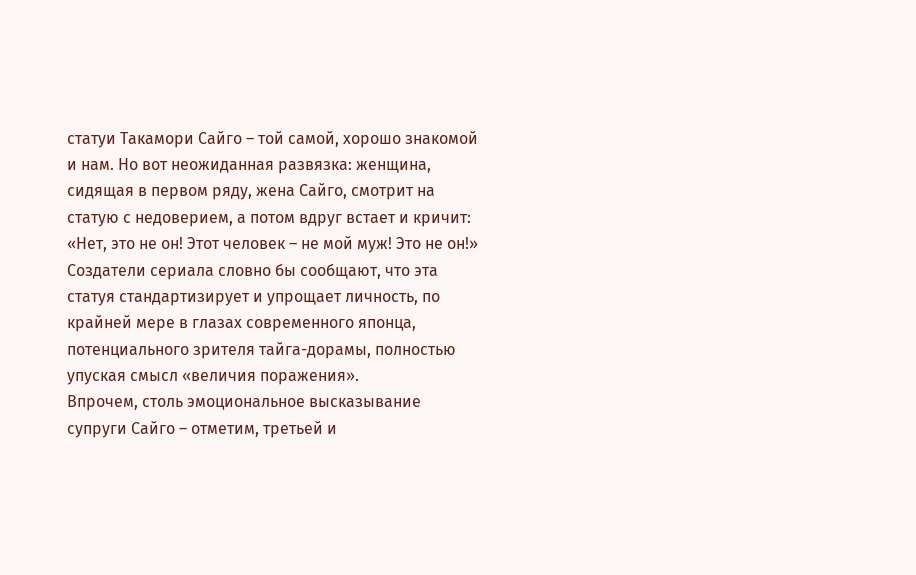статуи Такамори Сайго – той самой, хорошо знакомой и нам. Но вот неожиданная развязка: женщина, сидящая в первом ряду, жена Сайго, смотрит на статую с недоверием, а потом вдруг встает и кричит: «Нет, это не он! Этот человек – не мой муж! Это не он!» Создатели сериала словно бы сообщают, что эта статуя стандартизирует и упрощает личность, по крайней мере в глазах современного японца, потенциального зрителя тайга-дорамы, полностью упуская смысл «величия поражения».
Впрочем, столь эмоциональное высказывание супруги Сайго – отметим, третьей и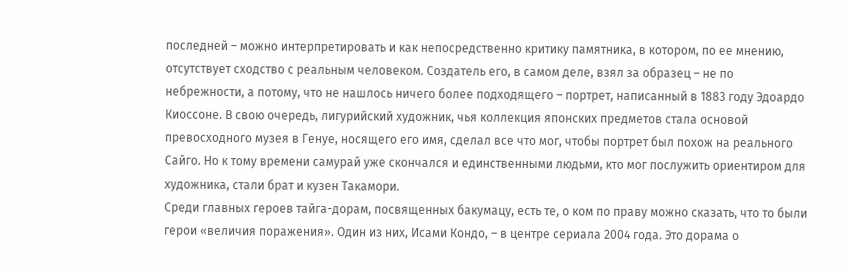последней – можно интерпретировать и как непосредственно критику памятника, в котором, по ее мнению, отсутствует сходство с реальным человеком. Создатель его, в самом деле, взял за образец – не по небрежности, а потому, что не нашлось ничего более подходящего – портрет, написанный в 1883 году Эдоардо Киоссоне. В свою очередь, лигурийский художник, чья коллекция японских предметов стала основой превосходного музея в Генуе, носящего его имя, сделал все что мог, чтобы портрет был похож на реального Сайго. Но к тому времени самурай уже скончался и единственными людьми, кто мог послужить ориентиром для художника, стали брат и кузен Такамори.
Среди главных героев тайга-дорам, посвященных бакумацу, есть те, о ком по праву можно сказать, что то были герои «величия поражения». Один из них, Исами Кондо, – в центре сериала 2004 года. Это дорама о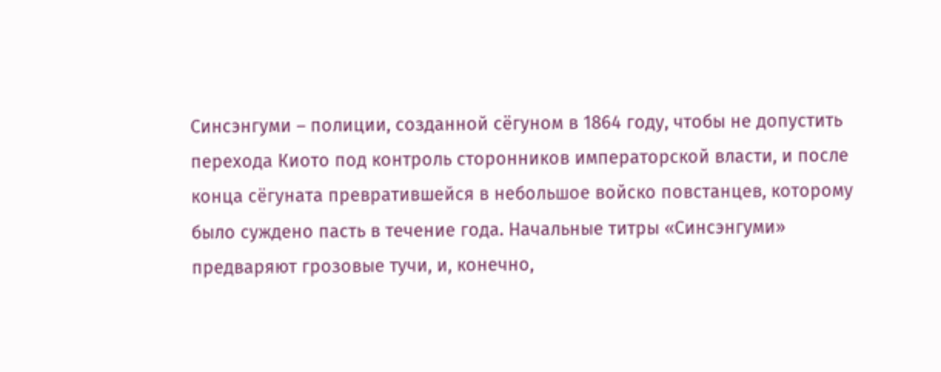Синсэнгуми – полиции, созданной сёгуном в 1864 году, чтобы не допустить перехода Киото под контроль сторонников императорской власти, и после конца сёгуната превратившейся в небольшое войско повстанцев, которому было суждено пасть в течение года. Начальные титры «Синсэнгуми» предваряют грозовые тучи, и, конечно,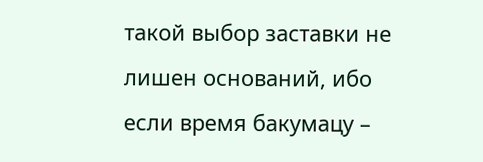такой выбор заставки не лишен оснований, ибо если время бакумацу –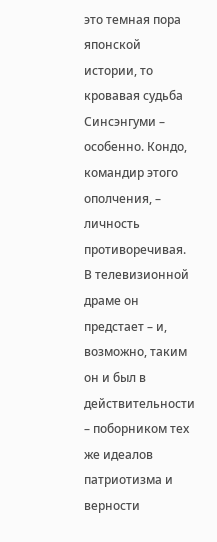это темная пора японской истории, то кровавая судьба Синсэнгуми – особенно. Кондо, командир этого ополчения, – личность противоречивая. В телевизионной драме он предстает – и, возможно, таким он и был в действительности – поборником тех же идеалов патриотизма и верности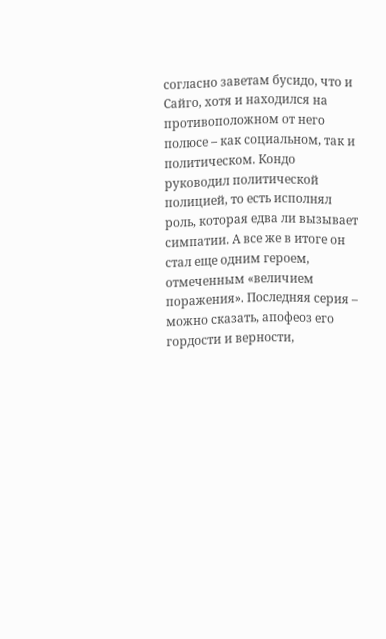согласно заветам бусидо, что и Сайго, хотя и находился на противоположном от него полюсе – как социальном, так и политическом. Кондо руководил политической полицией, то есть исполнял роль, которая едва ли вызывает симпатии. А все же в итоге он стал еще одним героем, отмеченным «величием поражения». Последняя серия – можно сказать, апофеоз его гордости и верности,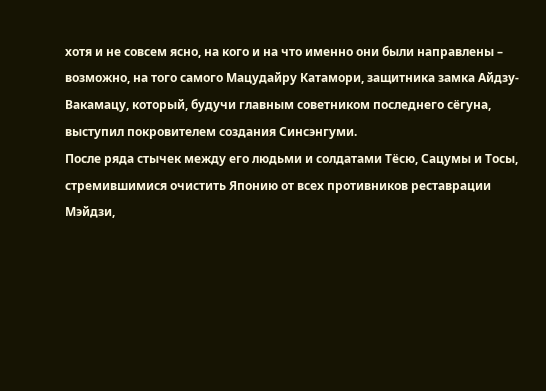хотя и не совсем ясно, на кого и на что именно они были направлены – возможно, на того самого Мацудайру Катамори, защитника замка Айдзу-Вакамацу, который, будучи главным советником последнего сёгуна, выступил покровителем создания Синсэнгуми.
После ряда стычек между его людьми и солдатами Тёсю, Сацумы и Тосы, стремившимися очистить Японию от всех противников реставрации Мэйдзи,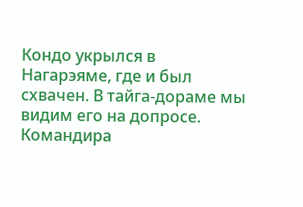Кондо укрылся в Нагарэяме, где и был схвачен. В тайга-дораме мы видим его на допросе. Командира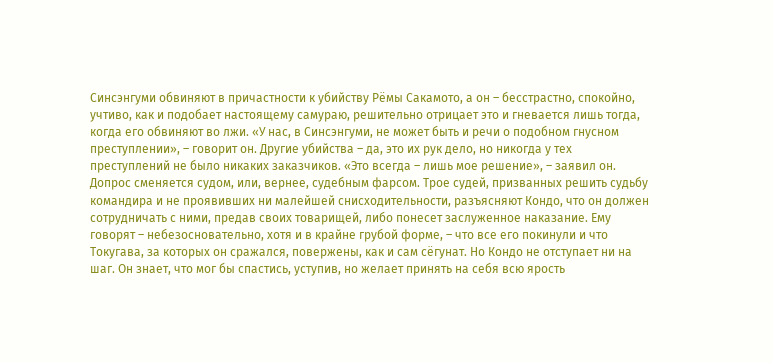Синсэнгуми обвиняют в причастности к убийству Рёмы Сакамото, а он – бесстрастно, спокойно, учтиво, как и подобает настоящему самураю, решительно отрицает это и гневается лишь тогда, когда его обвиняют во лжи. «У нас, в Синсэнгуми, не может быть и речи о подобном гнусном преступлении», – говорит он. Другие убийства – да, это их рук дело, но никогда у тех преступлений не было никаких заказчиков. «Это всегда – лишь мое решение», – заявил он. Допрос сменяется судом, или, вернее, судебным фарсом. Трое судей, призванных решить судьбу командира и не проявивших ни малейшей снисходительности, разъясняют Кондо, что он должен сотрудничать с ними, предав своих товарищей, либо понесет заслуженное наказание. Ему говорят – небезосновательно, хотя и в крайне грубой форме, – что все его покинули и что Токугава, за которых он сражался, повержены, как и сам сёгунат. Но Кондо не отступает ни на шаг. Он знает, что мог бы спастись, уступив, но желает принять на себя всю ярость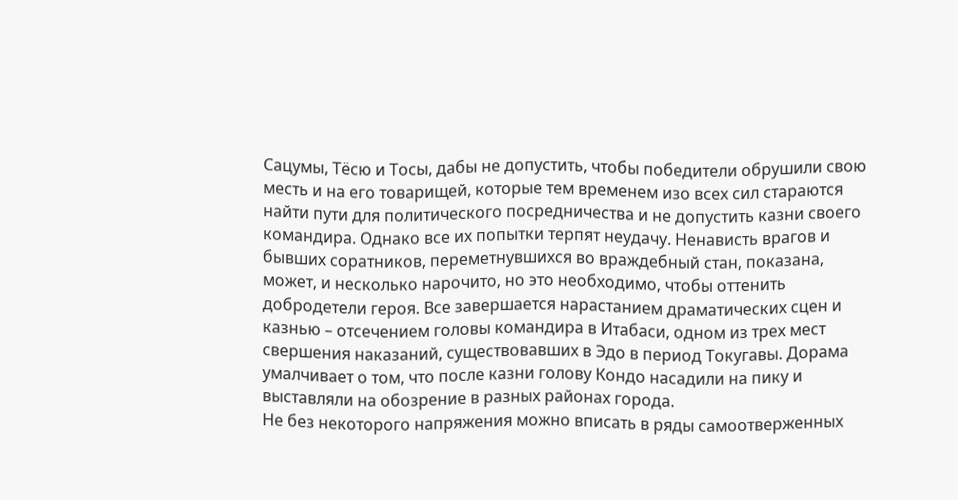Сацумы, Тёсю и Тосы, дабы не допустить, чтобы победители обрушили свою месть и на его товарищей, которые тем временем изо всех сил стараются найти пути для политического посредничества и не допустить казни своего командира. Однако все их попытки терпят неудачу. Ненависть врагов и бывших соратников, переметнувшихся во враждебный стан, показана, может, и несколько нарочито, но это необходимо, чтобы оттенить добродетели героя. Все завершается нарастанием драматических сцен и казнью – отсечением головы командира в Итабаси, одном из трех мест свершения наказаний, существовавших в Эдо в период Токугавы. Дорама умалчивает о том, что после казни голову Кондо насадили на пику и выставляли на обозрение в разных районах города.
Не без некоторого напряжения можно вписать в ряды самоотверженных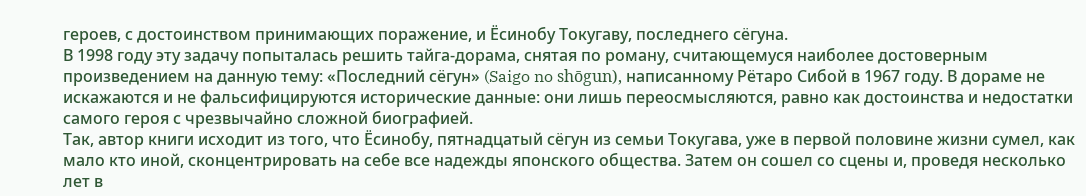героев, с достоинством принимающих поражение, и Ёсинобу Токугаву, последнего сёгуна.
В 1998 году эту задачу попыталась решить тайга-дорама, снятая по роману, считающемуся наиболее достоверным произведением на данную тему: «Последний сёгун» (Saigo no shōgun), написанному Рётаро Сибой в 1967 году. В дораме не искажаются и не фальсифицируются исторические данные: они лишь переосмысляются, равно как достоинства и недостатки самого героя с чрезвычайно сложной биографией.
Так, автор книги исходит из того, что Ёсинобу, пятнадцатый сёгун из семьи Токугава, уже в первой половине жизни сумел, как мало кто иной, сконцентрировать на себе все надежды японского общества. Затем он сошел со сцены и, проведя несколько лет в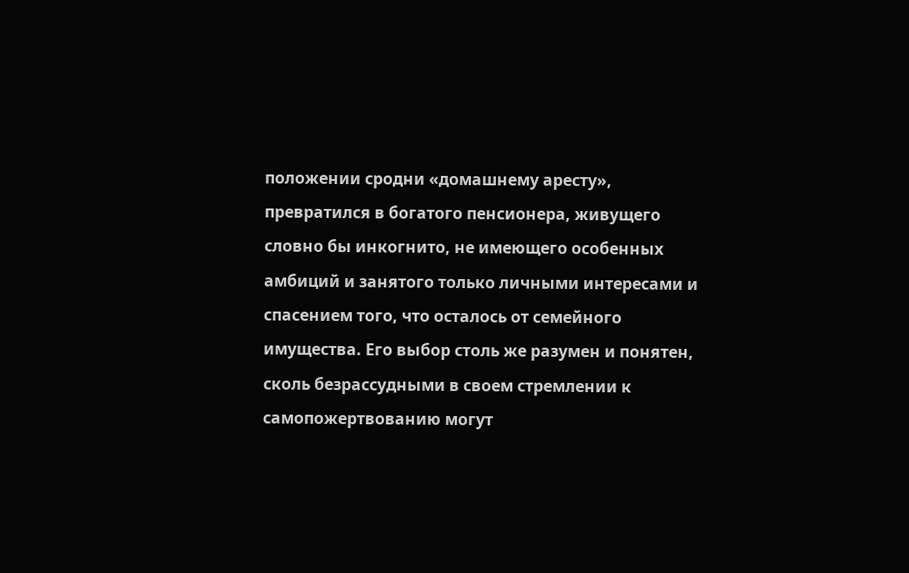положении сродни «домашнему аресту», превратился в богатого пенсионера, живущего словно бы инкогнито, не имеющего особенных амбиций и занятого только личными интересами и спасением того, что осталось от семейного имущества. Его выбор столь же разумен и понятен, сколь безрассудными в своем стремлении к самопожертвованию могут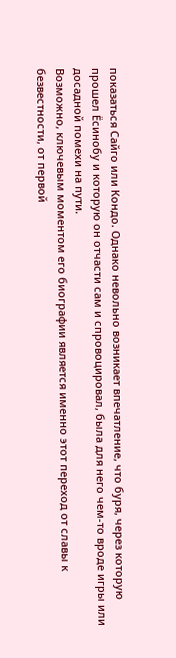показаться Сайго или Кондо. Однако невольно возникает впечатление, что буря, через которую прошел Ёсинобу и которую он отчасти сам и спровоцировал, была для него чем-то вроде игры или досадной помехи на пути.
Возможно, ключевым моментом его биографии является именно этот переход от славы к безвестности, от первой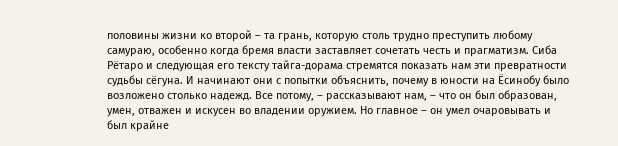половины жизни ко второй – та грань, которую столь трудно преступить любому самураю, особенно когда бремя власти заставляет сочетать честь и прагматизм. Сиба Рётаро и следующая его тексту тайга-дорама стремятся показать нам эти превратности судьбы сёгуна. И начинают они с попытки объяснить, почему в юности на Ёсинобу было возложено столько надежд. Все потому, – рассказывают нам, – что он был образован, умен, отважен и искусен во владении оружием. Но главное – он умел очаровывать и был крайне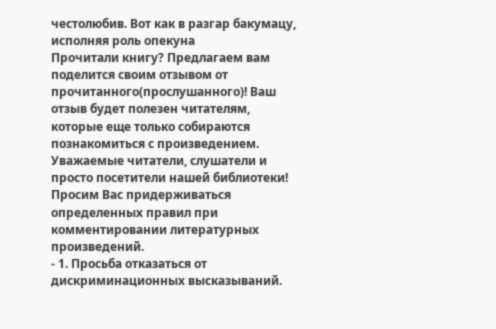честолюбив. Вот как в разгар бакумацу, исполняя роль опекуна
Прочитали книгу? Предлагаем вам поделится своим отзывом от прочитанного(прослушанного)! Ваш отзыв будет полезен читателям, которые еще только собираются познакомиться с произведением.
Уважаемые читатели, слушатели и просто посетители нашей библиотеки! Просим Вас придерживаться определенных правил при комментировании литературных произведений.
- 1. Просьба отказаться от дискриминационных высказываний.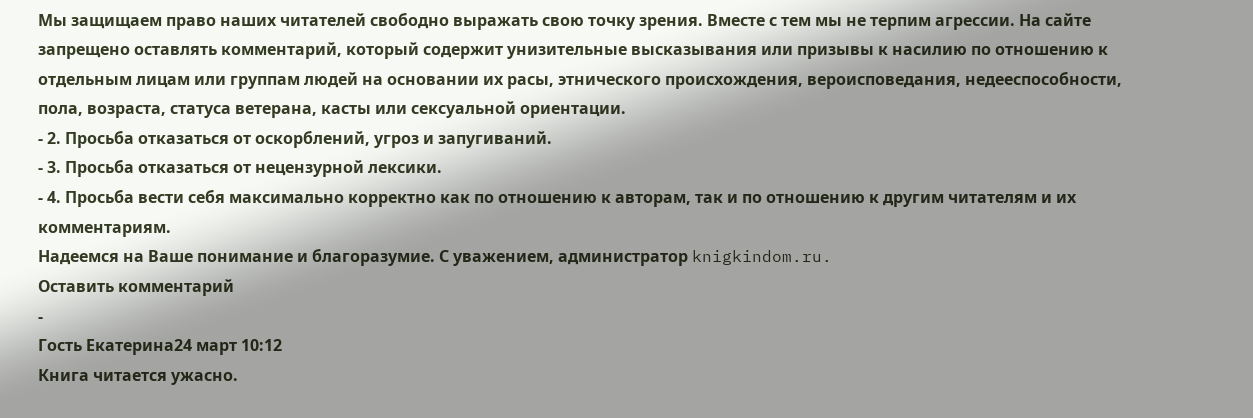Мы защищаем право наших читателей свободно выражать свою точку зрения. Вместе с тем мы не терпим агрессии. На сайте запрещено оставлять комментарий, который содержит унизительные высказывания или призывы к насилию по отношению к отдельным лицам или группам людей на основании их расы, этнического происхождения, вероисповедания, недееспособности, пола, возраста, статуса ветерана, касты или сексуальной ориентации.
- 2. Просьба отказаться от оскорблений, угроз и запугиваний.
- 3. Просьба отказаться от нецензурной лексики.
- 4. Просьба вести себя максимально корректно как по отношению к авторам, так и по отношению к другим читателям и их комментариям.
Надеемся на Ваше понимание и благоразумие. С уважением, администратор knigkindom.ru.
Оставить комментарий
-
Гость Екатерина24 март 10:12
Книга читается ужасно.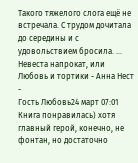Такого тяжелого слога ещё не встречала. С трудом дочитала до середины и с удовольствием бросила. ...
Невеста напрокат, или Любовь и тортики - Анна Нест
-
Гость Любовь24 март 07:01
Книга понравилась) хотя главный герой, конечно, не фонтан, но достаточно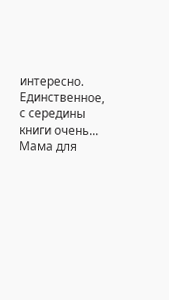интересно. Единственное, с середины книги очень...
Мама для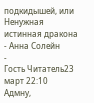подкидышей, или Ненужная истинная дракона - Анна Солейн
-
Гость Читатель23 март 22:10
Адмну,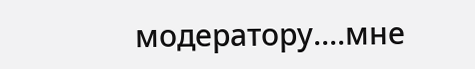модератору....мне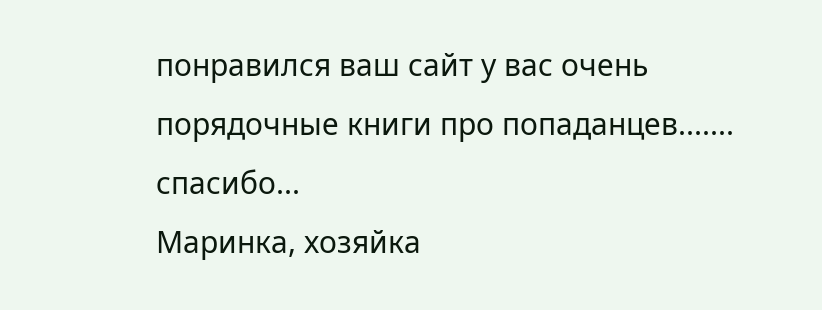понравился ваш сайт у вас очень порядочные книги про попаданцев....... спасибо...
Маринка, хозяйка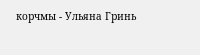корчмы - Ульяна Гринь